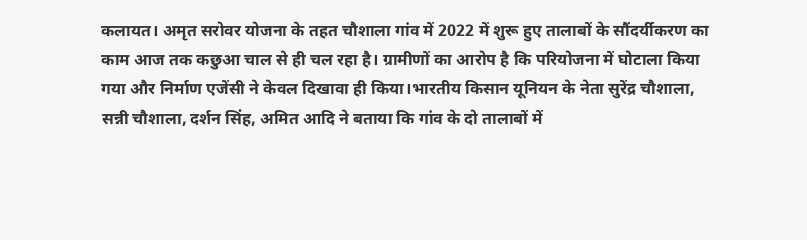कलायत। अमृत सरोवर योजना के तहत चौशाला गांव में 2022 में शुरू हुए तालाबों के सौंदर्यीकरण का काम आज तक कछुआ चाल से ही चल रहा है। ग्रामीणों का आरोप है कि परियोजना में घोटाला किया गया और निर्माण एजेंसी ने केवल दिखावा ही किया।भारतीय किसान यूनियन के नेता सुरेंद्र चौशाला, सन्नी चौशाला, दर्शन सिंह, अमित आदि ने बताया कि गांव के दो तालाबों में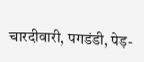चारदीवारी, पगडंडी, पेड़-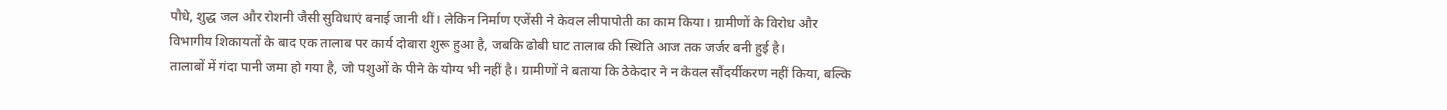पौधे, शुद्ध जल और रोशनी जैसी सुविधाएं बनाई जानी थीं। लेकिन निर्माण एजेंसी ने केवल लीपापोती का काम किया। ग्रामीणों के विरोध और विभागीय शिकायतों के बाद एक तालाब पर कार्य दोबारा शुरू हुआ है, जबकि ढोबी घाट तालाब की स्थिति आज तक जर्जर बनी हुई है।
तालाबों में गंदा पानी जमा हो गया है, जो पशुओं के पीने के योग्य भी नहीं है। ग्रामीणों ने बताया कि ठेकेदार ने न केवल सौंदर्यीकरण नहीं किया, बल्कि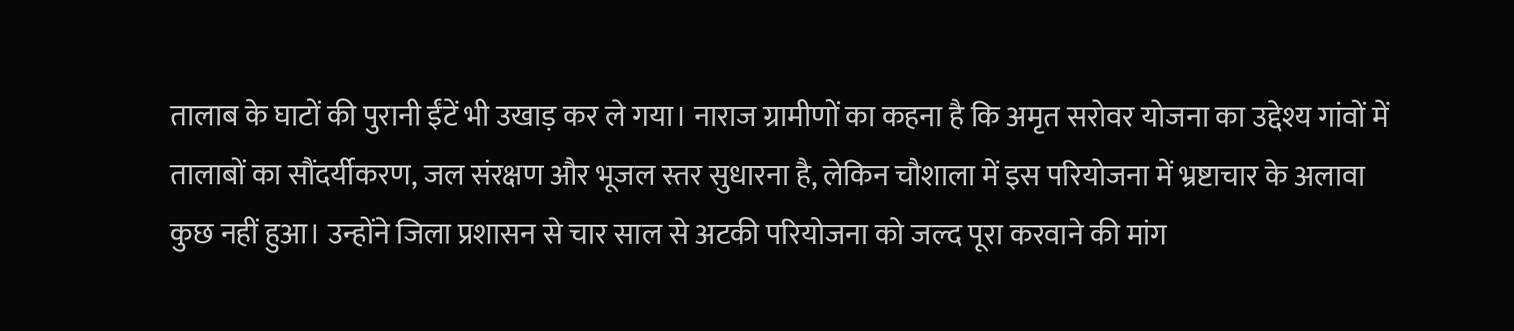तालाब के घाटों की पुरानी ईंटें भी उखाड़ कर ले गया। नाराज ग्रामीणों का कहना है कि अमृत सरोवर योजना का उद्देश्य गांवों में तालाबों का सौंदर्यीकरण, जल संरक्षण और भूजल स्तर सुधारना है, लेकिन चौशाला में इस परियोजना में भ्रष्टाचार के अलावा कुछ नहीं हुआ। उन्होंने जिला प्रशासन से चार साल से अटकी परियोजना को जल्द पूरा करवाने की मांग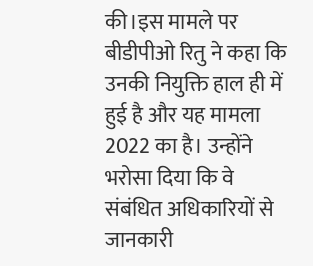की।इस मामले पर बीडीपीओ रितु ने कहा कि उनकी नियुक्ति हाल ही में हुई है और यह मामला 2022 का है। उन्होंने भरोसा दिया कि वे संबंधित अधिकारियों से जानकारी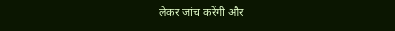लेकर जांच करेंगी और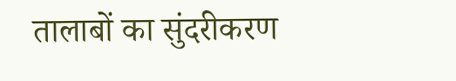तालाबों का सुंदरीकरण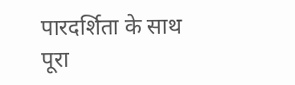पारदर्शिता के साथ पूरा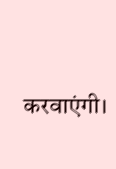करवाएंगी।